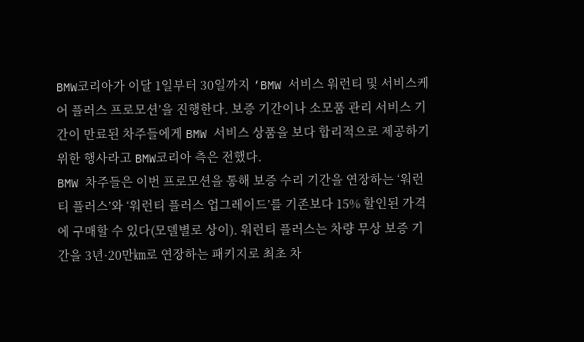BMW코리아가 이달 1일부터 30일까지 ‘BMW 서비스 워런티 및 서비스케어 플러스 프로모션’을 진행한다. 보증 기간이나 소모품 관리 서비스 기간이 만료된 차주들에게 BMW 서비스 상품을 보다 합리적으로 제공하기 위한 행사라고 BMW코리아 측은 전했다.
BMW 차주들은 이번 프로모션을 통해 보증 수리 기간을 연장하는 ‘워런티 플러스’와 ‘워런티 플러스 업그레이드’를 기존보다 15% 할인된 가격에 구매할 수 있다(모델별로 상이). 워런티 플러스는 차량 무상 보증 기간을 3년·20만㎞로 연장하는 패키지로 최초 차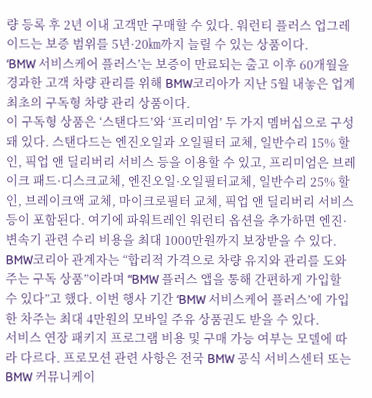량 등록 후 2년 이내 고객만 구매할 수 있다. 워런티 플러스 업그레이드는 보증 범위를 5년·20㎞까지 늘릴 수 있는 상품이다.
‘BMW 서비스케어 플러스’는 보증이 만료되는 출고 이후 60개월을 경과한 고객 차량 관리를 위해 BMW코리아가 지난 5월 내놓은 업계 최초의 구독형 차량 관리 상품이다.
이 구독형 상품은 ‘스탠다드’와 ‘프리미엄’ 두 가지 멤버십으로 구성돼 있다. 스탠다드는 엔진오일과 오일필터 교체, 일반수리 15% 할인, 픽업 앤 딜리버리 서비스 등을 이용할 수 있고, 프리미엄은 브레이크 패드·디스크교체, 엔진오일·오일필터교체, 일반수리 25% 할인, 브레이크액 교체, 마이크로필터 교체, 픽업 앤 딜리버리 서비스 등이 포함된다. 여기에 파워트레인 워런티 옵션을 추가하면 엔진·변속기 관련 수리 비용을 최대 1000만원까지 보장받을 수 있다. BMW코리아 관계자는 “합리적 가격으로 차량 유지와 관리를 도와주는 구독 상품”이라며 “BMW 플러스 앱을 통해 간편하게 가입할 수 있다”고 했다. 이번 행사 기간 ‘BMW 서비스케어 플러스’에 가입한 차주는 최대 4만원의 모바일 주유 상품권도 받을 수 있다.
서비스 연장 패키지 프로그램 비용 및 구매 가능 여부는 모델에 따라 다르다. 프로모션 관련 사항은 전국 BMW 공식 서비스센터 또는 BMW 커뮤니케이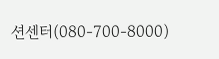션센터(080-700-8000)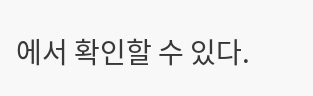에서 확인할 수 있다.